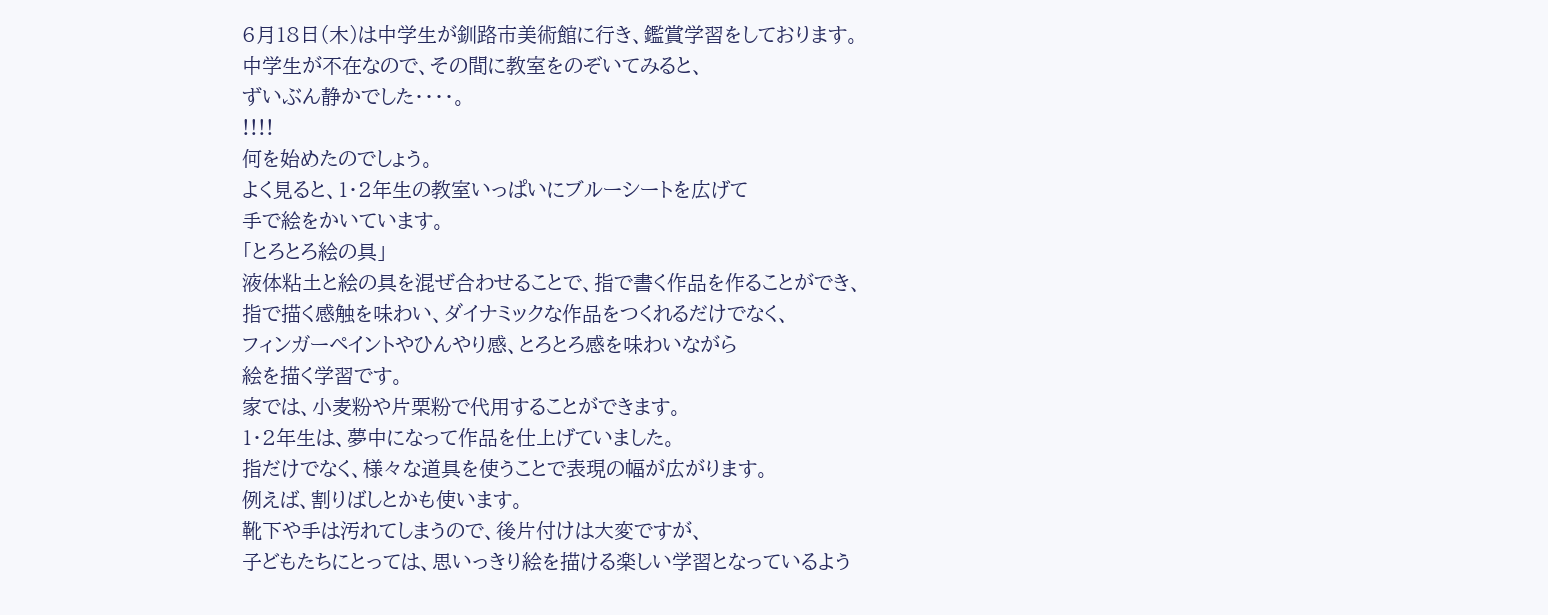6月18日(木)は中学生が釧路市美術館に行き、鑑賞学習をしております。
中学生が不在なので、その間に教室をのぞいてみると、
ずいぶん静かでした・・・・。
!!!!
何を始めたのでしょう。
よく見ると、1・2年生の教室いっぱいにブルーシートを広げて
手で絵をかいています。
「とろとろ絵の具」
液体粘土と絵の具を混ぜ合わせることで、指で書く作品を作ることができ、
指で描く感触を味わい、ダイナミックな作品をつくれるだけでなく、
フィンガーペイントやひんやり感、とろとろ感を味わいながら
絵を描く学習です。
家では、小麦粉や片栗粉で代用することができます。
1・2年生は、夢中になって作品を仕上げていました。
指だけでなく、様々な道具を使うことで表現の幅が広がります。
例えば、割りばしとかも使います。
靴下や手は汚れてしまうので、後片付けは大変ですが、
子どもたちにとっては、思いっきり絵を描ける楽しい学習となっているよう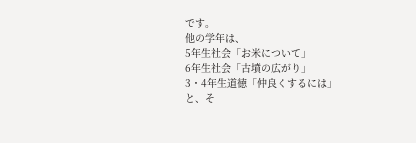です。
他の学年は、
5年生社会「お米について」
6年生社会「古墳の広がり」
3・4年生道徳「仲良くするには」
と、そ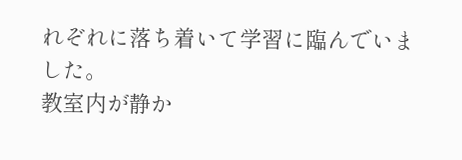れぞれに落ち着いて学習に臨んでいました。
教室内が静か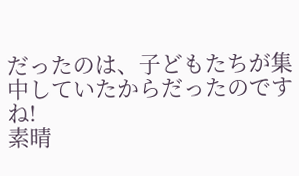だったのは、子どもたちが集中していたからだったのですね!
素晴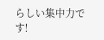らしい集中力です!